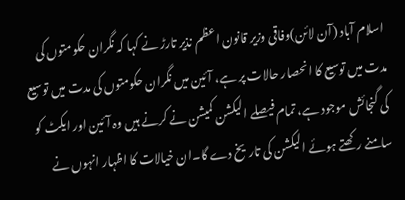اسلام آباد (آن لائن)وفاقی وزیر قانون اعظم نذیر تارڑ نے کہا کہ نگران حکومتوں کی مدت میں توسیع کا انحصار حالات پر ہے، آئین میں نگران حکومتوں کی مدت میں توسیع کی گنجائش موجود ہے، تمام فیصلے الیکشن کمیشن نے کرنے ہیں وہ آئین اور ایکٹ کو سامنے رکھتے ہوئے الیکشن کی تاریخ دے گا۔ان خیالات کا اظہار انہوں نے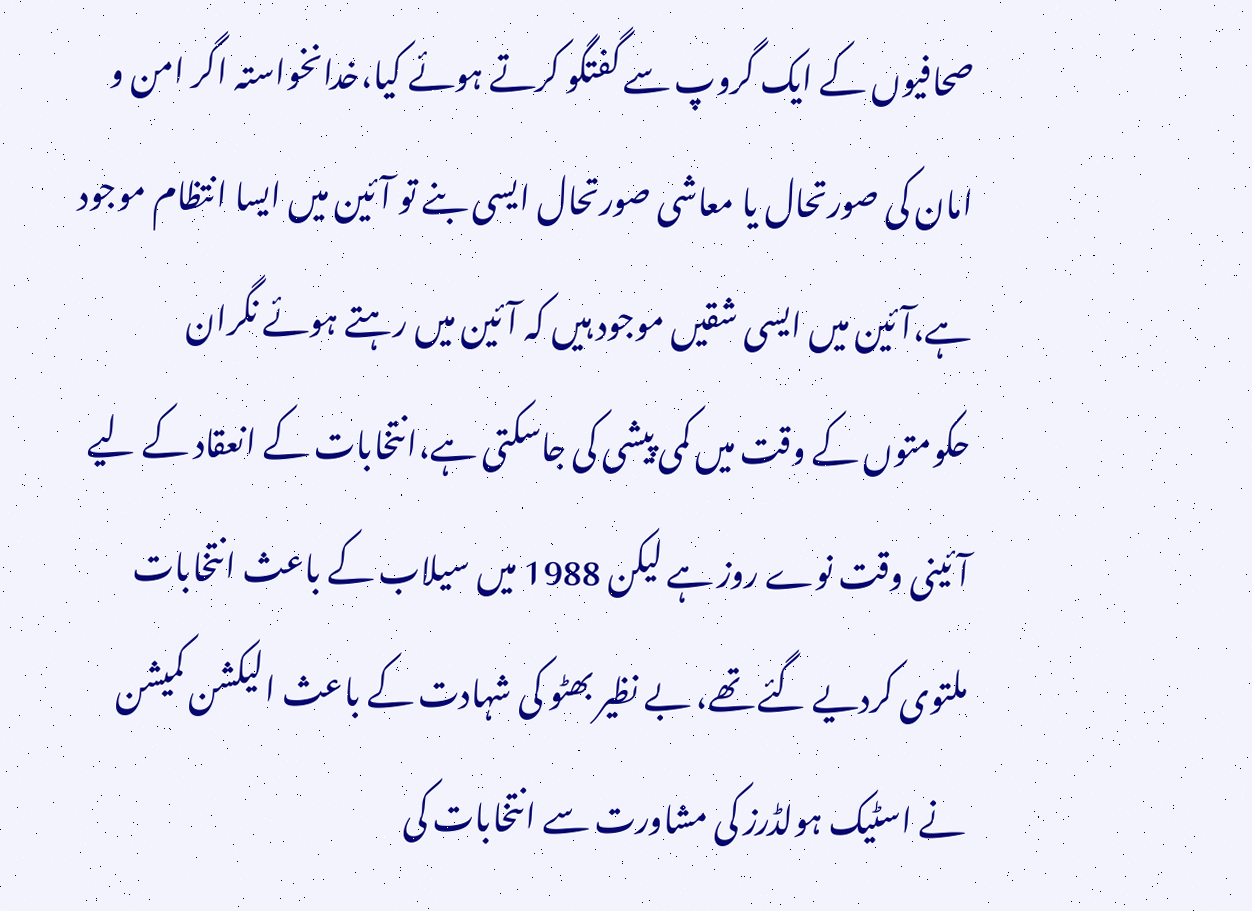صحافیوں کے ایک گروپ سے گفتگو کرتے ہوئے کیا،خدانخواستہ اگر امن و امان کی صورتحال یا معاشی صورتحال ایسی بنے تو آئین میں ایسا انتظام موجود ہے،آئین میں ایسی شقیں موجود ہیں کہ آئین میں رہتے ہوئے نگران حکومتوں کے وقت میں کمی پیشی کی جاسکتی ہے،انتخابات کے انعقاد کے لیے آئینی وقت نوے روز ہے لیکن 1988 میں سیلاب کے باعث انتخابات ملتوی کردیے گئے تھے، بے نظیر بھٹو کی شہادت کے باعث الیکشن کمیشن نے اسٹیک ہولڈرز کی مشاورت سے انتخابات کی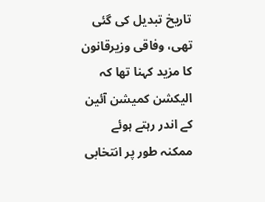تاریخ تبدیل کی گئی تھی، وفاقی وزیرقانون کا مزید کہنا تھا کہ الیکشن کمیشن آئین کے اندر رہتے ہوئے ممکنہ طور پر انتخابی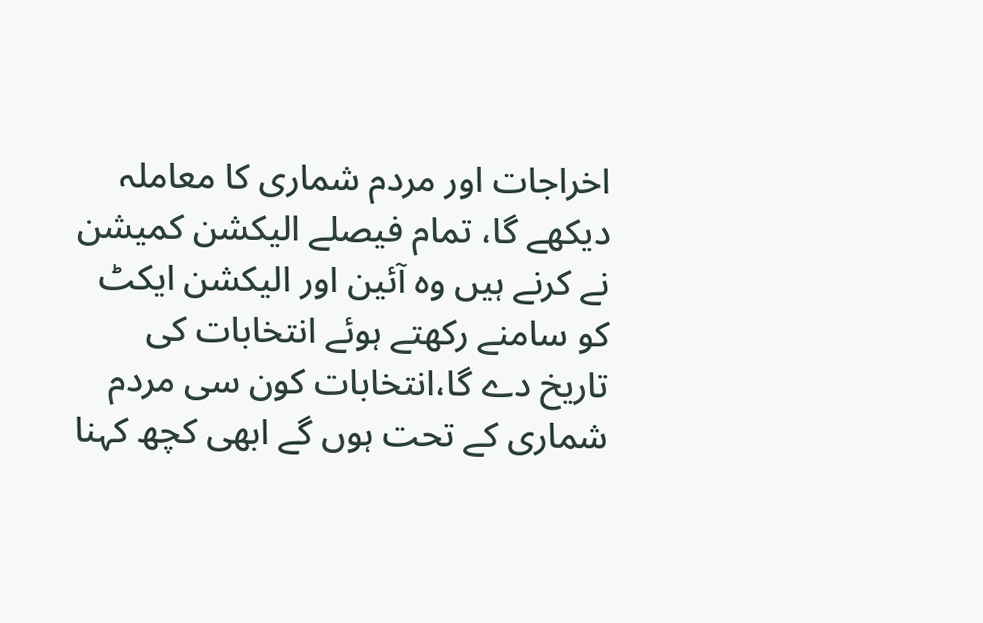اخراجات اور مردم شماری کا معاملہ دیکھے گا، تمام فیصلے الیکشن کمیشن نے کرنے ہیں وہ آئین اور الیکشن ایکٹ کو سامنے رکھتے ہوئے انتخابات کی تاریخ دے گا،انتخابات کون سی مردم شماری کے تحت ہوں گے ابھی کچھ کہنا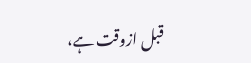قبل ازوقت ہے،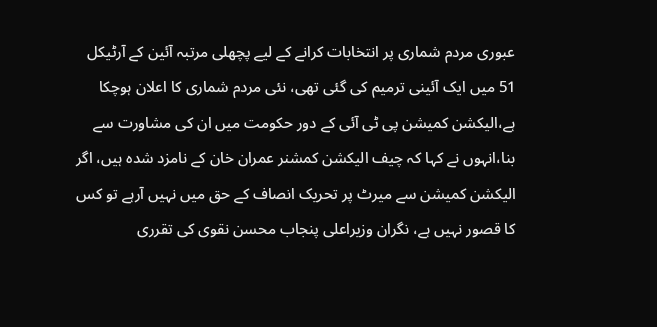عبوری مردم شماری پر انتخابات کرانے کے لیے پچھلی مرتبہ آئین کے آرٹیکل 51 میں ایک آئینی ترمیم کی گئی تھی، نئی مردم شماری کا اعلان ہوچکا ہے،الیکشن کمیشن پی ٹی آئی کے دور حکومت میں ان کی مشاورت سے بنا،انہوں نے کہا کہ چیف الیکشن کمشنر عمران خان کے نامزد شدہ ہیں، اگر الیکشن کمیشن سے میرٹ پر تحریک انصاف کے حق میں نہیں آرہے تو کس کا قصور نہیں ہے، نگران وزیراعلی پنجاب محسن نقوی کی تقرری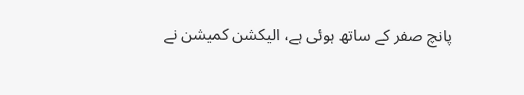پانچ صفر کے ساتھ ہوئی ہے، الیکشن کمیشن نے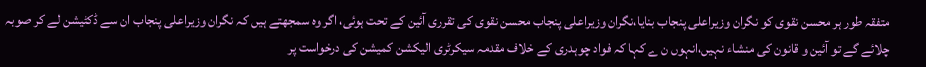متفقہ طور ہر محسن نقوی کو نگران وزیراعلی پنجاب بنایا،نگران وزیراعلی پنجاب محسن نقوی کی تقرری آئین کے تحت ہوئی، اگر وہ سمجھتے ہیں کہ نگران وزیراعلی پنجاب ان سے ڈکٹیشن لے کر صوبہ چلائے گے تو آئین و قانون کی منشاء نہیں،انہوں ن ے کہا کہ فواد چوہدری کے خلاف مقدمہ سیکرٹری الیکشن کمیشن کی درخواست پر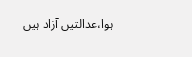ہوا،عدالتیں آزاد ہیں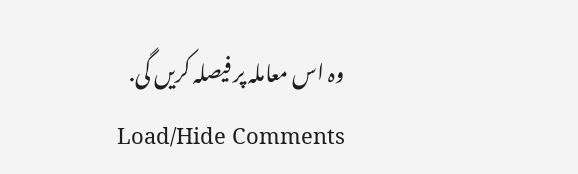وہ اس معاملہ پر فیصلہ کریں گی.
Load/Hide Comments